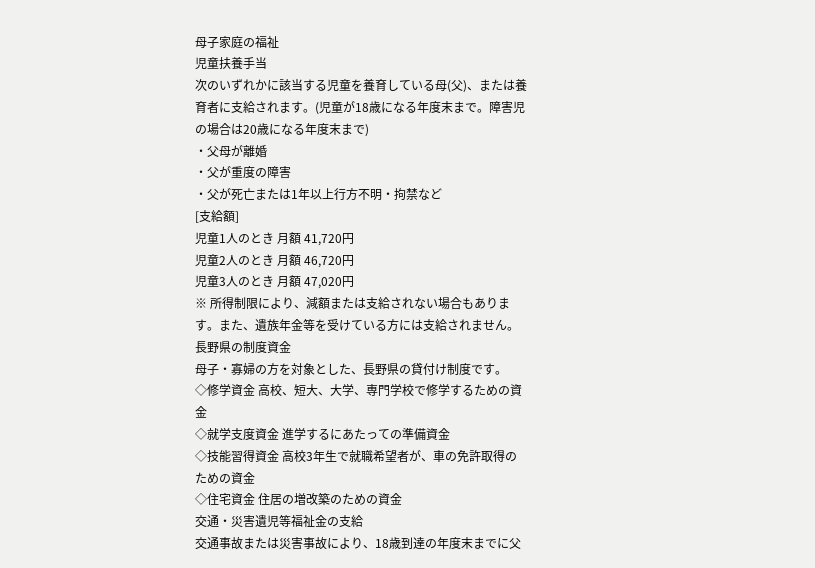母子家庭の福祉
児童扶養手当
次のいずれかに該当する児童を養育している母(父)、または養育者に支給されます。(児童が18歳になる年度末まで。障害児の場合は20歳になる年度末まで)
・父母が離婚
・父が重度の障害
・父が死亡または1年以上行方不明・拘禁など
[支給額]
児童1人のとき 月額 41,720円
児童2人のとき 月額 46,720円
児童3人のとき 月額 47,020円
※ 所得制限により、減額または支給されない場合もあります。また、遺族年金等を受けている方には支給されません。
長野県の制度資金
母子・寡婦の方を対象とした、長野県の貸付け制度です。
◇修学資金 高校、短大、大学、専門学校で修学するための資金
◇就学支度資金 進学するにあたっての準備資金
◇技能習得資金 高校3年生で就職希望者が、車の免許取得のための資金
◇住宅資金 住居の増改築のための資金
交通・災害遺児等福祉金の支給
交通事故または災害事故により、18歳到達の年度末までに父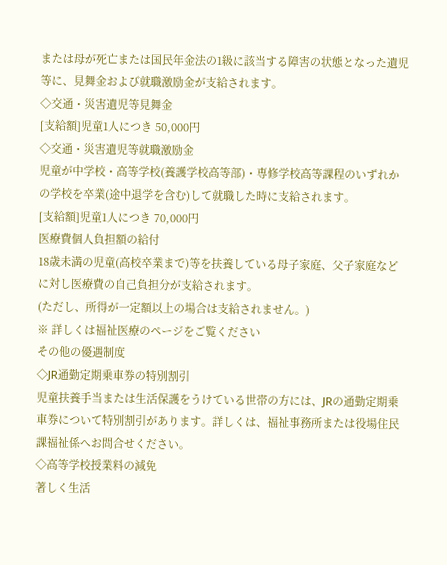または母が死亡または国民年金法の1級に該当する障害の状態となった遺児等に、見舞金および就職激励金が支給されます。
◇交通・災害遺児等見舞金
[支給額]児童1人につき 50,000円
◇交通・災害遺児等就職激励金
児童が中学校・高等学校(養護学校高等部)・専修学校高等課程のいずれかの学校を卒業(途中退学を含む)して就職した時に支給されます。
[支給額]児童1人につき 70,000円
医療費個人負担額の給付
18歳未満の児童(高校卒業まで)等を扶養している母子家庭、父子家庭などに対し医療費の自己負担分が支給されます。
(ただし、所得が一定額以上の場合は支給されません。)
※ 詳しくは福祉医療のページをご覧ください
その他の優遇制度
◇JR通勤定期乗車券の特別割引
児童扶養手当または生活保護をうけている世帯の方には、JRの通勤定期乗車券について特別割引があります。詳しくは、福祉事務所または役場住民課福祉係へお問合せください。
◇高等学校授業料の減免
著しく生活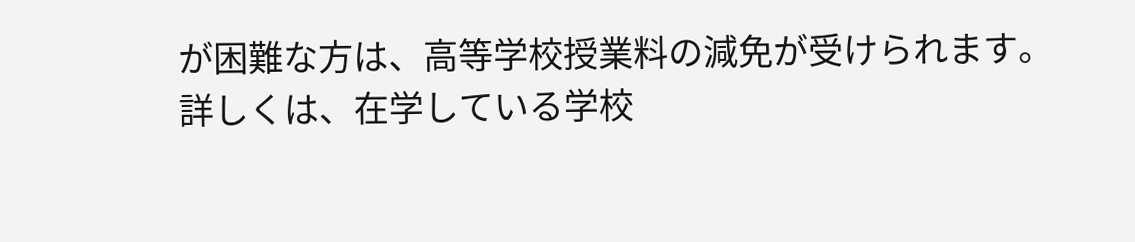が困難な方は、高等学校授業料の減免が受けられます。
詳しくは、在学している学校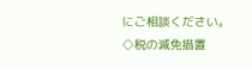にご相談ください。
◇税の減免措置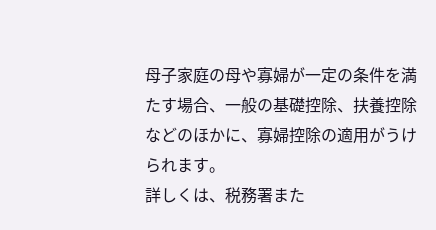母子家庭の母や寡婦が一定の条件を満たす場合、一般の基礎控除、扶養控除などのほかに、寡婦控除の適用がうけられます。
詳しくは、税務署また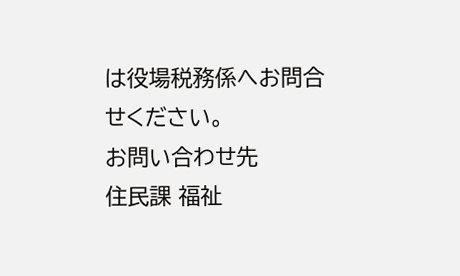は役場税務係へお問合せください。
お問い合わせ先
住民課 福祉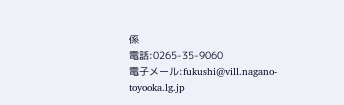係
電話:0265-35-9060
電子メール:fukushi@vill.nagano-toyooka.lg.jp